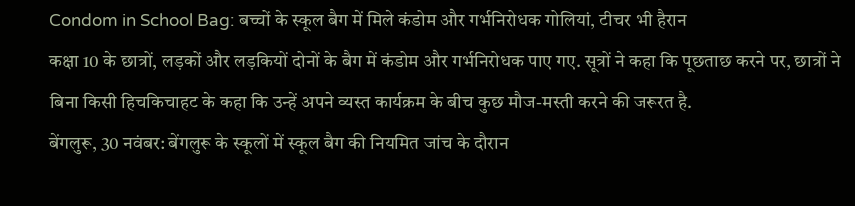Condom in School Bag: बच्चों के स्कूल बैग में मिले कंडोम और गर्भनिरोधक गोलियां, टीचर भी हैरान
कक्षा 10 के छात्रों, लड़कों और लड़कियों दोनों के बैग में कंडोम और गर्भनिरोधक पाए गए. सूत्रों ने कहा कि पूछताछ करने पर, छात्रों ने बिना किसी हिचकिचाहट के कहा कि उन्हें अपने व्यस्त कार्यक्रम के बीच कुछ मौज-मस्ती करने की जरूरत है.
बेंगलुरू, 30 नवंबर: बेंगलुरू के स्कूलों में स्कूल बैग की नियमित जांच के दौरान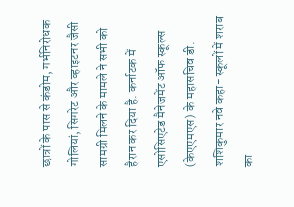छात्रों के पास से कंडोम, गर्भनिरोधक गोलियां, सिगरेट और व्हाइटनर जैसी सामग्री मिलने के मामले ने सभी को हैरान कर दिया है. कर्नाटक में एसोसिएटेड मैनेजमेंट ऑफ स्कूल्स (केएएमएस) के महासचिव डी. शशिकुमार नवे कहा- स्कूलों में शराब का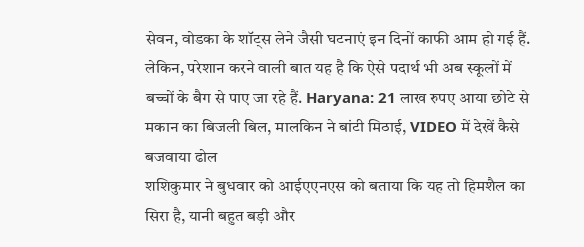सेवन, वोडका के शॉट्स लेने जैसी घटनाएं इन दिनों काफी आम हो गई हैं. लेकिन, परेशान करने वाली बात यह है कि ऐसे पदार्थ भी अब स्कूलों में बच्चों के बैग से पाए जा रहे हैं. Haryana: 21 लाख रुपए आया छोटे से मकान का बिजली बिल, मालकिन ने बांटी मिठाई, VIDEO में देखें कैसे बजवाया ढोल
शशिकुमार ने बुधवार को आईएएनएस को बताया कि यह तो हिमशैल का सिरा है, यानी बहुत बड़ी और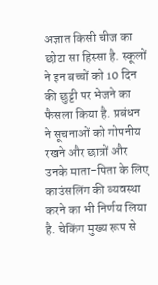अज्ञात किसी चीज का छोटा सा हिस्सा है. स्कूलों ने इन बच्चों को 10 दिन की छुट्टी पर भेजने का फैसला किया है. प्रबंधन ने सूचनाओं को गोपनीय रखने और छात्रों और उनके माता-पिता के लिए काउंसलिंग की व्यवस्था करने का भी निर्णय लिया है. चेकिंग मुख्य रूप से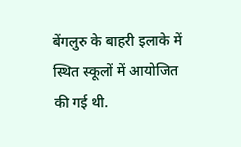बेंगलुरु के बाहरी इलाके में स्थित स्कूलों में आयोजित की गई थी.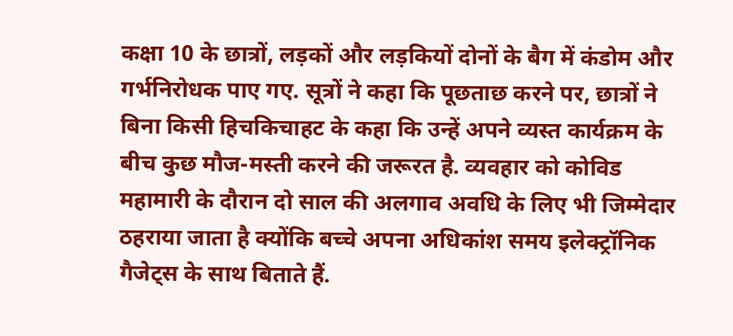कक्षा 10 के छात्रों, लड़कों और लड़कियों दोनों के बैग में कंडोम और गर्भनिरोधक पाए गए. सूत्रों ने कहा कि पूछताछ करने पर, छात्रों ने बिना किसी हिचकिचाहट के कहा कि उन्हें अपने व्यस्त कार्यक्रम के बीच कुछ मौज-मस्ती करने की जरूरत है. व्यवहार को कोविड महामारी के दौरान दो साल की अलगाव अवधि के लिए भी जिम्मेदार ठहराया जाता है क्योंकि बच्चे अपना अधिकांश समय इलेक्ट्रॉनिक गैजेट्स के साथ बिताते हैं.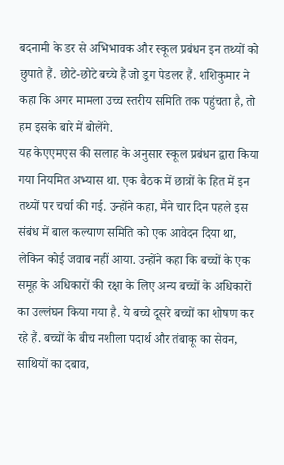बदनामी के डर से अभिभावक और स्कूल प्रबंधन इन तथ्यों को छुपाते हैं. छोटे-छोटे बच्चे हैं जो ड्रग पेडलर हैं. शशिकुमार ने कहा कि अगर मामला उच्च स्तरीय समिति तक पहुंचता है, तो हम इसके बारे में बोलेंगे.
यह केएएमएस की सलाह के अनुसार स्कूल प्रबंधन द्वारा किया गया नियमित अभ्यास था. एक बैठक में छात्रों के हित में इन तथ्यों पर चर्चा की गई. उन्होंने कहा, मैंने चार दिन पहले इस संबंध में बाल कल्याण समिति को एक आवेदन दिया था, लेकिन कोई जवाब नहीं आया. उन्होंने कहा कि बच्चों के एक समूह के अधिकारों की रक्षा के लिए अन्य बच्चों के अधिकारों का उल्लंघन किया गया है. ये बच्चे दूसरे बच्चों का शोषण कर रहे हैं. बच्चों के बीच नशीला पदार्थ और तंबाकू का सेवन, साथियों का दबाव,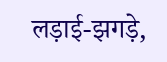लड़ाई-झगड़े,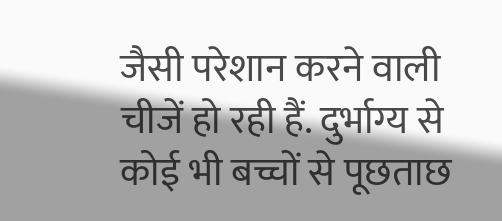जैसी परेशान करने वाली चीजें हो रही हैं. दुर्भाग्य से कोई भी बच्चों से पूछताछ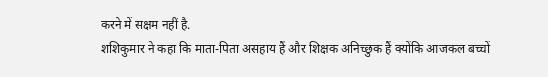करने में सक्षम नहीं है.
शशिकुमार ने कहा कि माता-पिता असहाय हैं और शिक्षक अनिच्छुक हैं क्योंकि आजकल बच्चों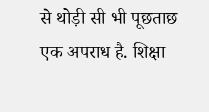से थोड़ी सी भी पूछताछ एक अपराध है. शिक्षा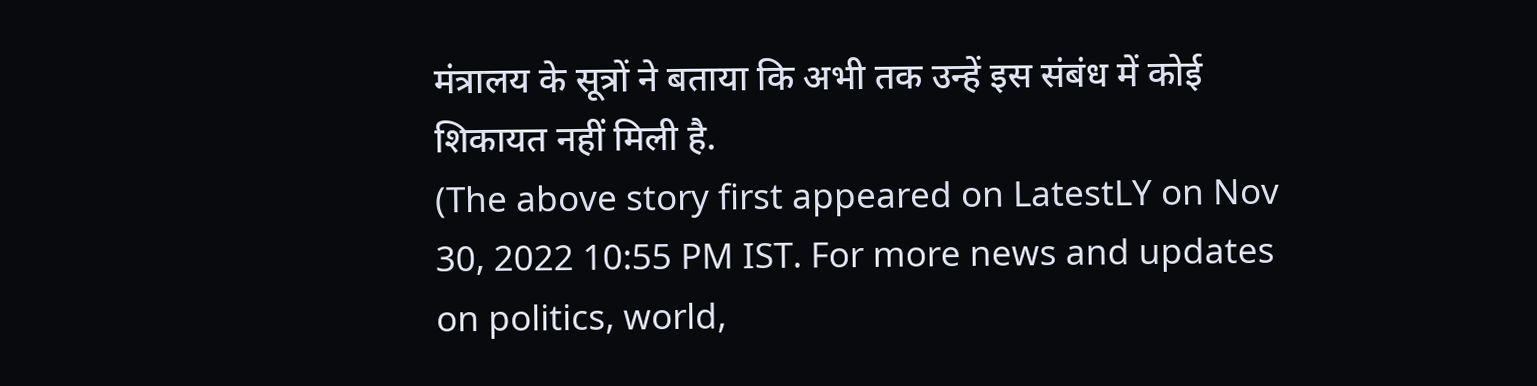मंत्रालय के सूत्रों ने बताया कि अभी तक उन्हें इस संबंध में कोई शिकायत नहीं मिली है.
(The above story first appeared on LatestLY on Nov 30, 2022 10:55 PM IST. For more news and updates on politics, world,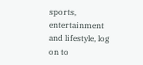sports, entertainment and lifestyle, log on to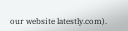our website latestly.com).